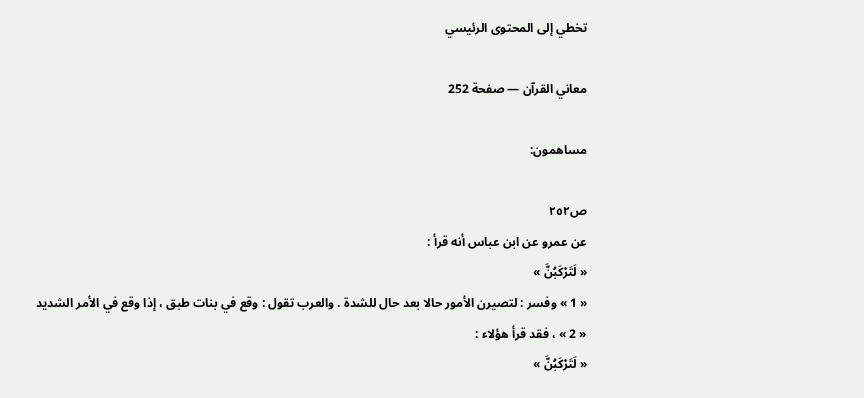تخطي إلى المحتوى الرئيسي

معاني القرآن — صفحة 252

مساهمون:

ص٢٥٢
عن عمرو عن ابن عباس أنه قرأ :
« لَتَرْكَبُنَّ »
« 1 » وفسر : لتصيرن الأمور حالا بعد حال للشدة . والعرب تقول : وقع في بنات طبق ، إذا وقع في الأمر الشديد « 2 » ، فقد قرأ هؤلاء :
« لَتَرْكَبُنَّ »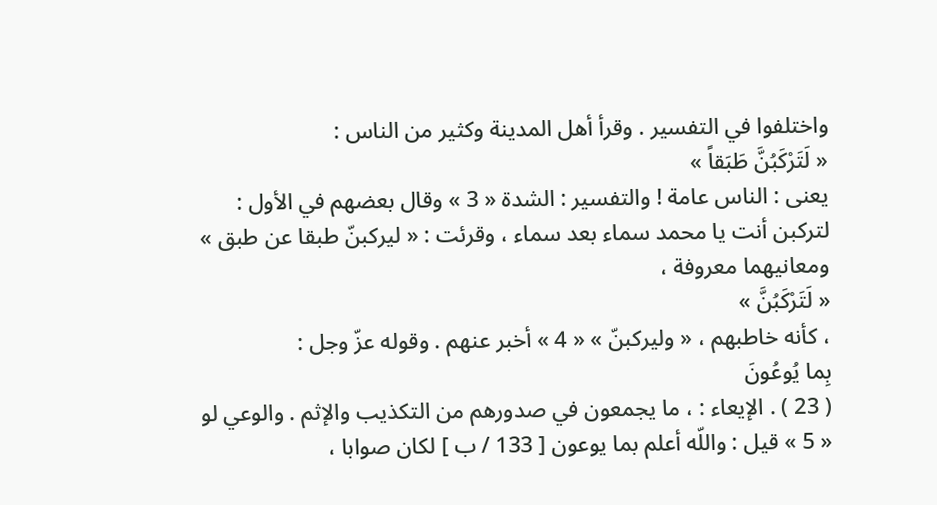واختلفوا في التفسير . وقرأ أهل المدينة وكثير من الناس :
« لَتَرْكَبُنَّ طَبَقاً »
يعنى : الناس عامة ! والتفسير : الشدة « 3 » وقال بعضهم في الأول : لتركبن أنت يا محمد سماء بعد سماء ، وقرئت : « ليركبنّ طبقا عن طبق » ومعانيهما معروفة ،
« لَتَرْكَبُنَّ »
، كأنه خاطبهم ، « وليركبنّ » « 4 » أخبر عنهم . وقوله عزّ وجل :
بِما يُوعُونَ
( 23 ) . الإيعاء : ، ما يجمعون في صدورهم من التكذيب والإثم . والوعي لو « 5 » قيل : واللّه أعلم بما يوعون [ 133 / ب ] لكان صوابا ،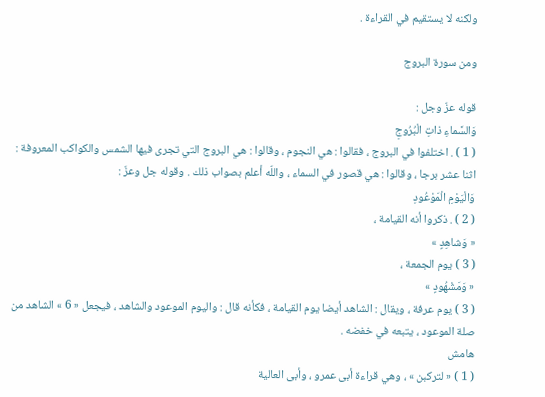ولكنه لا يستقيم في القراءة .

ومن سورة البروج

قوله عزّ وجل :
وَالسَّماءِ ذاتِ الْبُرُوجِ
( 1 ) . اختلفوا في البروج ، فقالوا : هي النجوم ، وقالوا : هي البروج التي تجرى فيها الشمس والكواكب المعروفة : اثنا عشر برجا ، وقالوا : هي قصور في السماء ، واللّه أعلم بصواب ذلك . وقوله جل وعزّ :
وَالْيَوْمِ الْمَوْعُودِ
( 2 ) . ذكروا أنه القيامة ،
« وَشاهِدٍ »
( 3 ) يوم الجمعة ،
« وَمَشْهُودٍ »
( 3 ) يوم عرفة ، ويقال : الشاهد أيضا يوم القيامة ، فكأنه قال : واليوم الموعود والشاهد ، فيجعل « 6 » الشاهد من صلة الموعود ، يتبعه في خفضه .
هامش
( 1 ) « لتركبن » ، وهي قراءة أبى عمرو ، وأبى العالية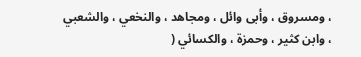، ومسروق ، وأبى وائل ، ومجاهد ، والنخعي ، والشعبي ، وابن كثير ، وحمزة ، والكسائي (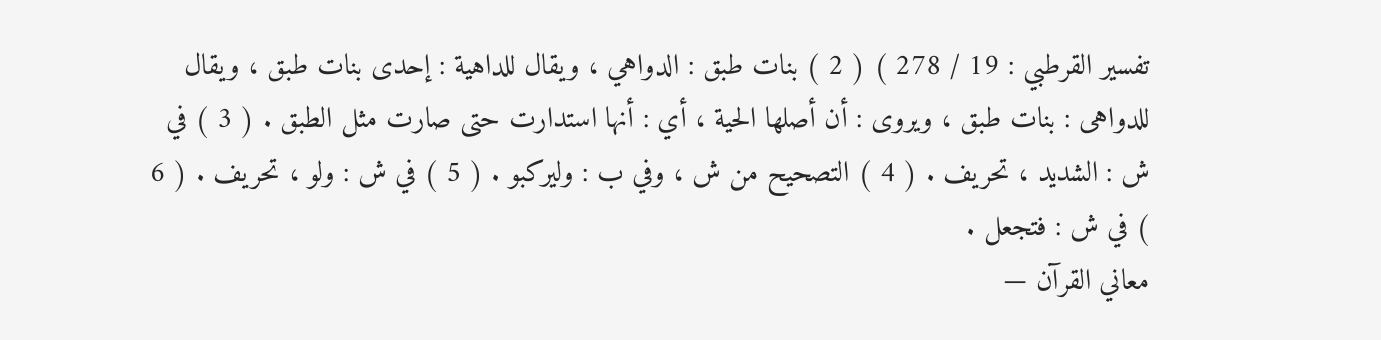تفسير القرطبي : 19 / 278 ) ( 2 ) بنات طبق : الدواهي ، ويقال للداهية : إحدى بنات طبق ، ويقال للدواهى : بنات طبق ، ويروى : أن أصلها الحية ، أي : أنها استدارت حتى صارت مثل الطبق . ( 3 ) في ش : الشديد ، تحريف . ( 4 ) التصحيح من ش ، وفي ب : وليركبو . ( 5 ) في ش : ولو ، تحريف . ( 6 ) في ش : فتجعل .
معاني القرآن —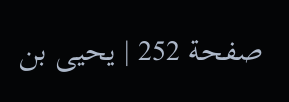صفحة 252 | يحيى بن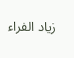زياد الفراء